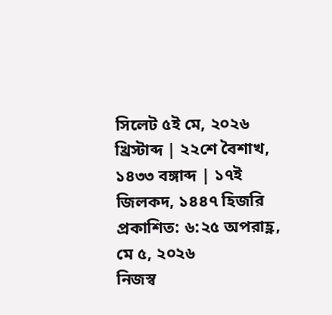সিলেট ৫ই মে, ২০২৬ খ্রিস্টাব্দ | ২২শে বৈশাখ, ১৪৩৩ বঙ্গাব্দ | ১৭ই জিলকদ, ১৪৪৭ হিজরি
প্রকাশিত: ৬:২৫ অপরাহ্ণ, মে ৫, ২০২৬
নিজস্ব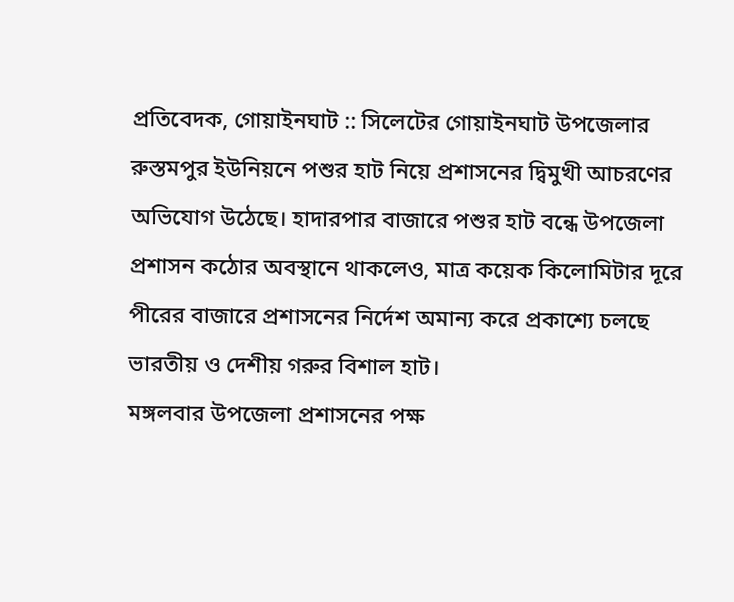প্রতিবেদক, গোয়াইনঘাট :: সিলেটের গোয়াইনঘাট উপজেলার রুস্তমপুর ইউনিয়নে পশুর হাট নিয়ে প্রশাসনের দ্বিমুখী আচরণের অভিযোগ উঠেছে। হাদারপার বাজারে পশুর হাট বন্ধে উপজেলা প্রশাসন কঠোর অবস্থানে থাকলেও, মাত্র কয়েক কিলোমিটার দূরে পীরের বাজারে প্রশাসনের নির্দেশ অমান্য করে প্রকাশ্যে চলছে ভারতীয় ও দেশীয় গরুর বিশাল হাট।
মঙ্গলবার উপজেলা প্রশাসনের পক্ষ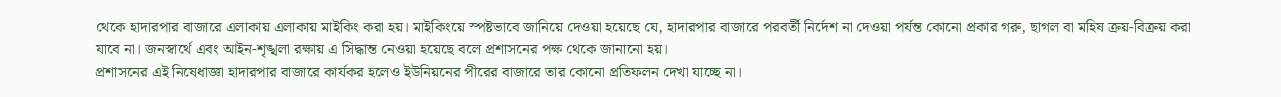থেকে হাদারপার বাজারে এলাকায় এলাকায় মাইকিং করা হয়। মাইকিংয়ে স্পষ্টভাবে জানিয়ে দেওয়া হয়েছে যে, হাদারপার বাজারে পরবর্তী নির্দেশ না দেওয়া পর্যন্ত কোনো প্রকার গরু, ছাগল বা মহিষ ক্রয়-বিক্রয় করা যাবে না। জনস্বার্থে এবং আইন-শৃঙ্খলা রক্ষায় এ সিদ্ধান্ত নেওয়া হয়েছে বলে প্রশাসনের পক্ষ থেকে জানানো হয়।
প্রশাসনের এই নিষেধাজ্ঞা হাদারপার বাজারে কার্যকর হলেও ইউনিয়নের পীরের বাজারে তার কোনো প্রতিফলন দেখা যাচ্ছে না।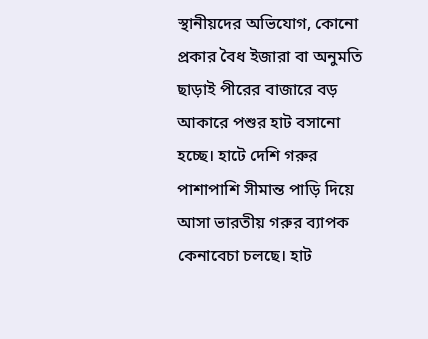স্থানীয়দের অভিযোগ, কোনো প্রকার বৈধ ইজারা বা অনুমতি ছাড়াই পীরের বাজারে বড় আকারে পশুর হাট বসানো হচ্ছে। হাটে দেশি গরুর পাশাপাশি সীমান্ত পাড়ি দিয়ে আসা ভারতীয় গরুর ব্যাপক কেনাবেচা চলছে। হাট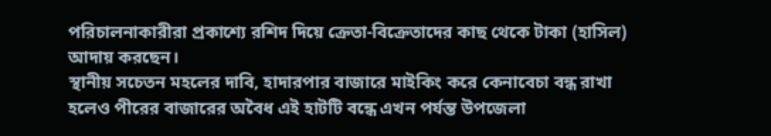পরিচালনাকারীরা প্রকাশ্যে রশিদ দিয়ে ক্রেতা-বিক্রেতাদের কাছ থেকে টাকা (হাসিল) আদায় করছেন।
স্থানীয় সচেতন মহলের দাবি, হাদারপার বাজারে মাইকিং করে কেনাবেচা বন্ধ রাখা হলেও পীরের বাজারের অবৈধ এই হাটটি বন্ধে এখন পর্যন্ত উপজেলা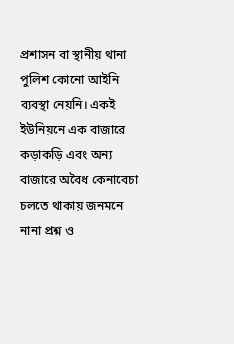প্রশাসন বা স্থানীয় থানা পুলিশ কোনো আইনি ব্যবস্থা নেয়নি। একই ইউনিয়নে এক বাজারে কড়াকড়ি এবং অন্য বাজারে অবৈধ কেনাবেচা চলতে থাকায় জনমনে নানা প্রশ্ন ও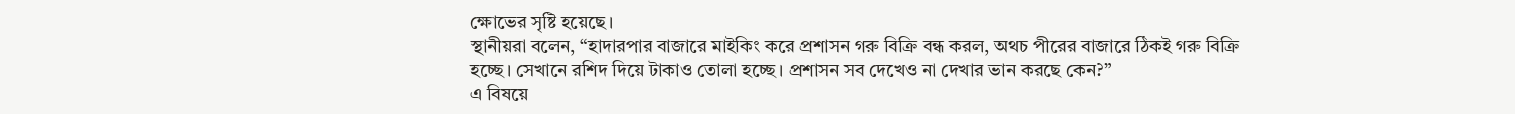ক্ষোভের সৃষ্টি হয়েছে।
স্থানীয়রা বলেন, “হাদারপার বাজারে মাইকিং করে প্রশাসন গরু বিক্রি বন্ধ করল, অথচ পীরের বাজারে ঠিকই গরু বিক্রি হচ্ছে। সেখানে রশিদ দিয়ে টাকাও তোলা হচ্ছে। প্রশাসন সব দেখেও না দেখার ভান করছে কেন?”
এ বিষয়ে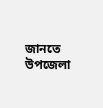জানতে উপজেলা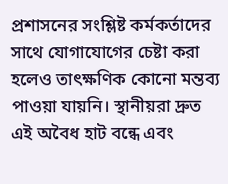প্রশাসনের সংশ্লিষ্ট কর্মকর্তাদের সাথে যোগাযোগের চেষ্টা করা হলেও তাৎক্ষণিক কোনো মন্তব্য পাওয়া যায়নি। স্থানীয়রা দ্রুত এই অবৈধ হাট বন্ধে এবং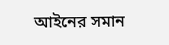আইনের সমান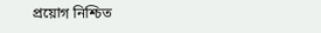প্রয়োগ নিশ্চিত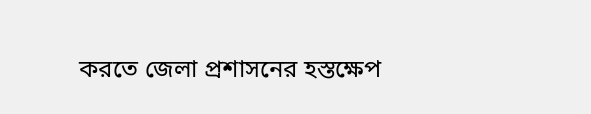করতে জেলা প্রশাসনের হস্তক্ষেপ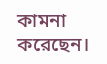কামনা করেছেন।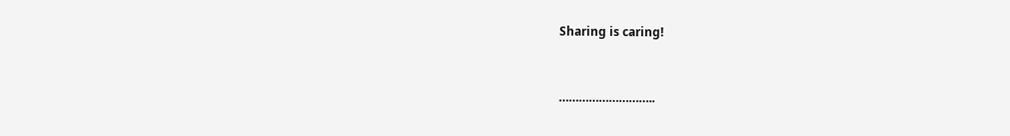Sharing is caring!


………………………..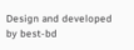Design and developed by best-bd